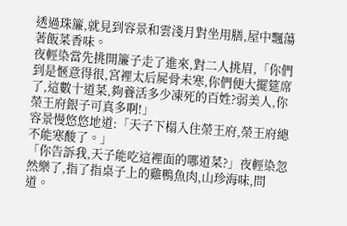透過珠簾,就見到容景和雲淺月對坐用膳,屋中飄蕩著飯菜香味。
夜輕染當先挑開簾子走了進來,對二人挑眉,「你們到是愜意得很,宮裡太后屍骨未寒,你們便大擺筵席了,這數十道菜,夠養活多少凍死的百姓?弱美人,你榮王府銀子可真多啊!」
容景慢悠悠地道:「天子下榻入住榮王府,榮王府總不能寒酸了。」
「你告訴我,天子能吃這裡面的哪道菜?」夜輕染忽然樂了,指了指桌子上的雞鴨魚肉,山珍海味,問道。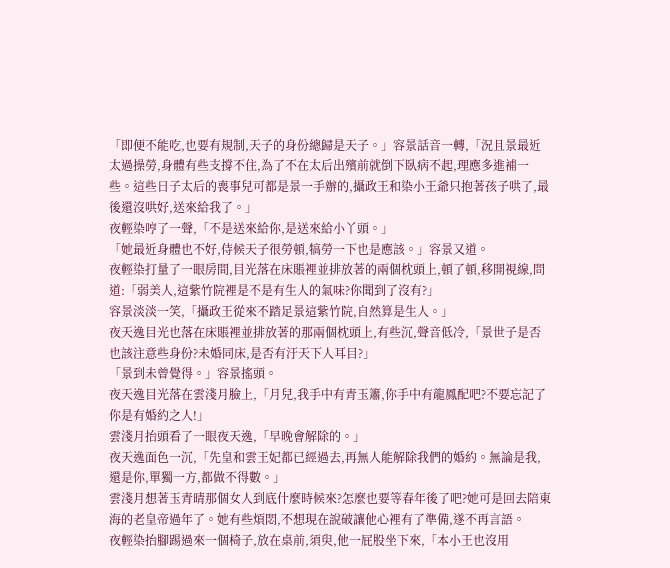「即便不能吃,也要有規制,天子的身份總歸是天子。」容景話音一轉,「況且景最近太過操勞,身體有些支撐不住,為了不在太后出殯前就倒下臥病不起,理應多進補一些。這些日子太后的喪事兒可都是景一手辦的,攝政王和染小王爺只抱著孩子哄了,最後還沒哄好,送來給我了。」
夜輕染哼了一聲,「不是送來給你,是送來給小丫頭。」
「她最近身體也不好,侍候天子很勞頓,犒勞一下也是應該。」容景又道。
夜輕染打量了一眼房間,目光落在床賬裡並排放著的兩個枕頭上,頓了頓,移開視線,問道:「弱美人,這紫竹院裡是不是有生人的氣味?你聞到了沒有?」
容景淡淡一笑,「攝政王從來不踏足景這紫竹院,自然算是生人。」
夜天逸目光也落在床賬裡並排放著的那兩個枕頭上,有些沉,聲音低冷,「景世子是否也該注意些身份?未婚同床,是否有汙天下人耳目?」
「景到未曾覺得。」容景搖頭。
夜天逸目光落在雲淺月臉上,「月兒,我手中有青玉簫,你手中有龍鳳配吧?不要忘記了你是有婚約之人!」
雲淺月抬頭看了一眼夜天逸,「早晚會解除的。」
夜天逸面色一沉,「先皇和雲王妃都已經過去,再無人能解除我們的婚約。無論是我,還是你,單獨一方,都做不得數。」
雲淺月想著玉青晴那個女人到底什麼時候來?怎麼也要等春年後了吧?她可是回去陪東海的老皇帝過年了。她有些煩悶,不想現在說破讓他心裡有了準備,遂不再言語。
夜輕染抬腳踢過來一個椅子,放在桌前,須臾,他一屁股坐下來,「本小王也沒用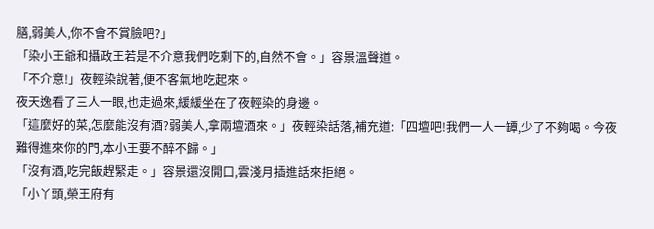膳,弱美人,你不會不賞臉吧?」
「染小王爺和攝政王若是不介意我們吃剩下的,自然不會。」容景溫聲道。
「不介意!」夜輕染說著,便不客氣地吃起來。
夜天逸看了三人一眼,也走過來,緩緩坐在了夜輕染的身邊。
「這麼好的菜,怎麼能沒有酒?弱美人,拿兩壇酒來。」夜輕染話落,補充道:「四壇吧!我們一人一罈,少了不夠喝。今夜難得進來你的門,本小王要不醉不歸。」
「沒有酒,吃完飯趕緊走。」容景還沒開口,雲淺月插進話來拒絕。
「小丫頭,榮王府有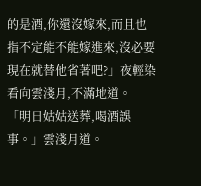的是酒,你還沒嫁來,而且也指不定能不能嫁進來,沒必要現在就替他省著吧?」夜輕染看向雲淺月,不滿地道。
「明日姑姑送葬,喝酒誤事。」雲淺月道。